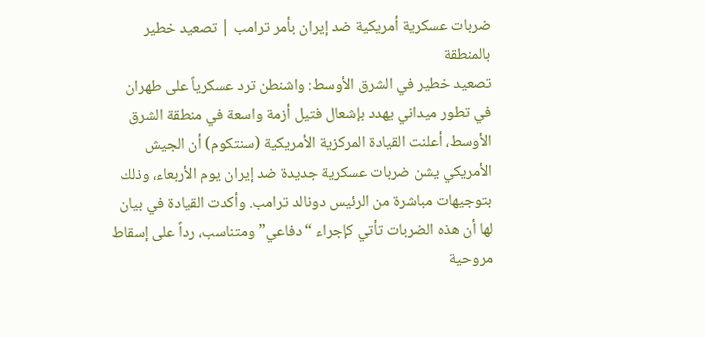ضربات عسكرية أمريكية ضد إيران بأمر ترامب | تصعيد خطير بالمنطقة
تصعيد خطير في الشرق الأوسط: واشنطن ترد عسكرياً على طهران
في تطور ميداني يهدد بإشعال فتيل أزمة واسعة في منطقة الشرق الأوسط، أعلنت القيادة المركزية الأمريكية (سنتكوم) أن الجيش الأمريكي يشن ضربات عسكرية جديدة ضد إيران يوم الأربعاء، وذلك بتوجيهات مباشرة من الرئيس دونالد ترامب. وأكدت القيادة في بيان لها أن هذه الضربات تأتي كإجراء “دفاعي” ومتناسب، رداً على إسقاط مروحية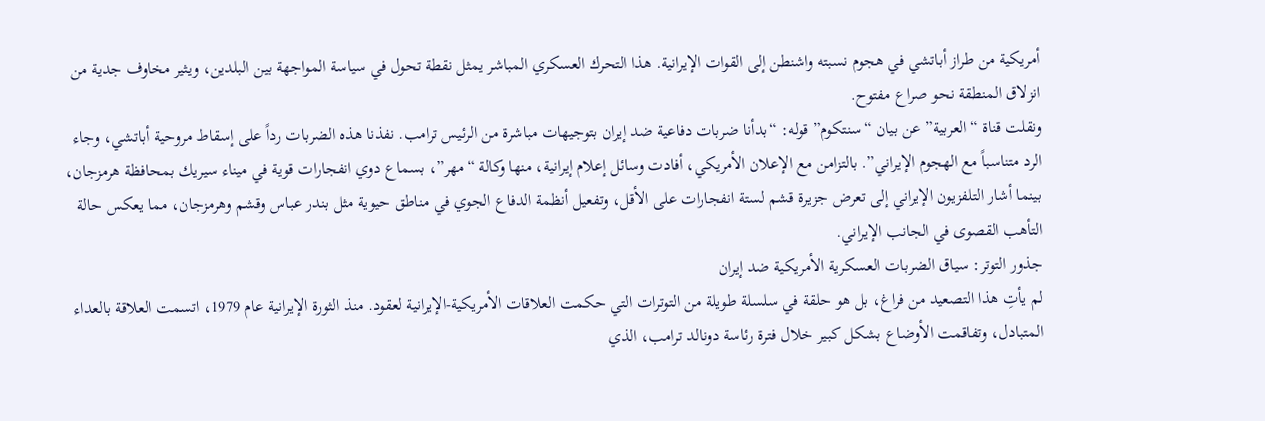أمريكية من طراز أباتشي في هجوم نسبته واشنطن إلى القوات الإيرانية. هذا التحرك العسكري المباشر يمثل نقطة تحول في سياسة المواجهة بين البلدين، ويثير مخاوف جدية من انزلاق المنطقة نحو صراع مفتوح.
ونقلت قناة “العربية” عن بيان “سنتكوم” قوله: “بدأنا ضربات دفاعية ضد إيران بتوجيهات مباشرة من الرئيس ترامب. نفذنا هذه الضربات رداً على إسقاط مروحية أباتشي، وجاء الرد متناسباً مع الهجوم الإيراني”. بالتزامن مع الإعلان الأمريكي، أفادت وسائل إعلام إيرانية، منها وكالة “مهر”، بسماع دوي انفجارات قوية في ميناء سيريك بمحافظة هرمزجان، بينما أشار التلفزيون الإيراني إلى تعرض جزيرة قشم لستة انفجارات على الأقل، وتفعيل أنظمة الدفاع الجوي في مناطق حيوية مثل بندر عباس وقشم وهرمزجان، مما يعكس حالة التأهب القصوى في الجانب الإيراني.
جذور التوتر: سياق الضربات العسكرية الأمريكية ضد إيران
لم يأتِ هذا التصعيد من فراغ، بل هو حلقة في سلسلة طويلة من التوترات التي حكمت العلاقات الأمريكية-الإيرانية لعقود. منذ الثورة الإيرانية عام 1979، اتسمت العلاقة بالعداء المتبادل، وتفاقمت الأوضاع بشكل كبير خلال فترة رئاسة دونالد ترامب، الذي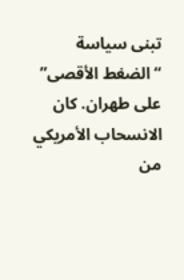تبنى سياسة “الضغط الأقصى” على طهران. كان الانسحاب الأمريكي من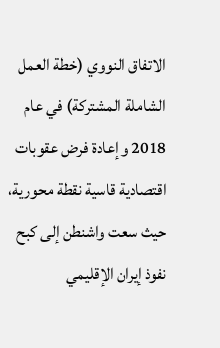الاتفاق النووي (خطة العمل الشاملة المشتركة) في عام 2018 وإعادة فرض عقوبات اقتصادية قاسية نقطة محورية، حيث سعت واشنطن إلى كبح نفوذ إيران الإقليمي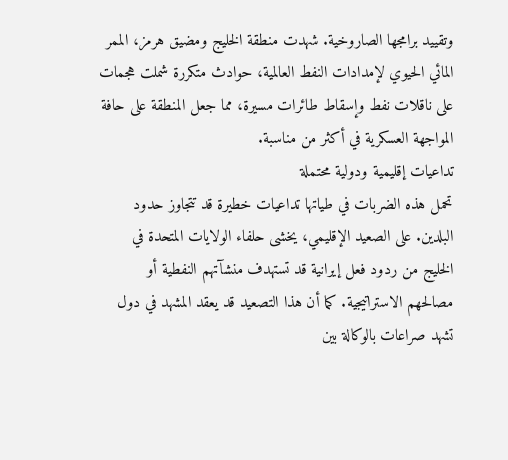وتقييد برامجها الصاروخية. شهدت منطقة الخليج ومضيق هرمز، الممر المائي الحيوي لإمدادات النفط العالمية، حوادث متكررة شملت هجمات على ناقلات نفط وإسقاط طائرات مسيرة، مما جعل المنطقة على حافة المواجهة العسكرية في أكثر من مناسبة.
تداعيات إقليمية ودولية محتملة
تحمل هذه الضربات في طياتها تداعيات خطيرة قد تتجاوز حدود البلدين. على الصعيد الإقليمي، يخشى حلفاء الولايات المتحدة في الخليج من ردود فعل إيرانية قد تستهدف منشآتهم النفطية أو مصالحهم الاستراتيجية. كما أن هذا التصعيد قد يعقد المشهد في دول تشهد صراعات بالوكالة بين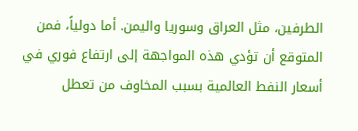الطرفين، مثل العراق وسوريا واليمن. أما دولياً، فمن المتوقع أن تؤدي هذه المواجهة إلى ارتفاع فوري في أسعار النفط العالمية بسبب المخاوف من تعطل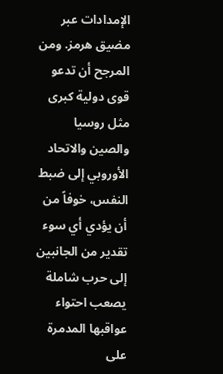الإمدادات عبر مضيق هرمز. ومن المرجح أن تدعو قوى دولية كبرى مثل روسيا والصين والاتحاد الأوروبي إلى ضبط النفس، خوفاً من أن يؤدي أي سوء تقدير من الجانبين إلى حرب شاملة يصعب احتواء عواقبها المدمرة على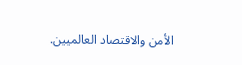الأمن والاقتصاد العالميين.